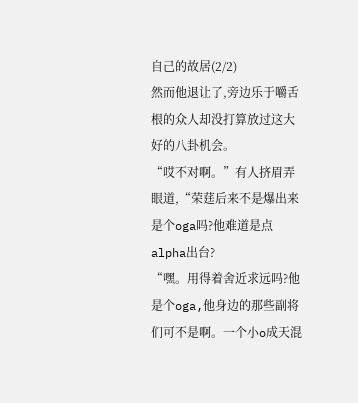自己的故居(2/2)
然而他退让了,旁边乐于嚼舌根的众人却没打算放过这大好的八卦机会。
“哎不对啊。”有人挤眉弄眼道,“荣莛后来不是爆出来是个oga吗?他难道是点alpha出台?
“嘿。用得着舍近求远吗?他是个oga,他身边的那些副将们可不是啊。一个小o成天混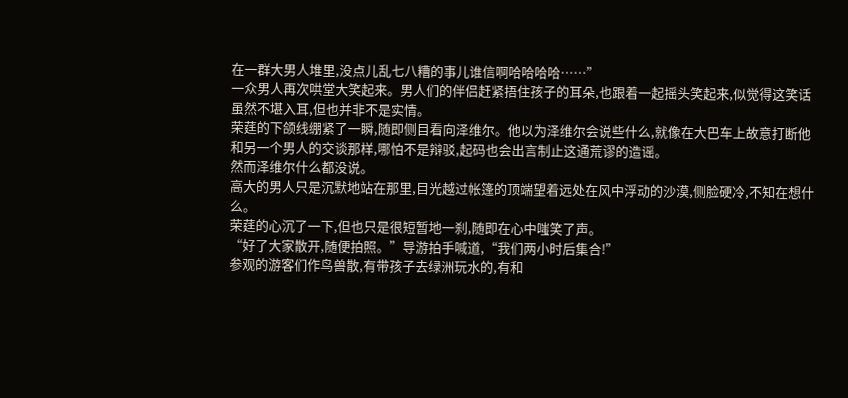在一群大男人堆里,没点儿乱七八糟的事儿谁信啊哈哈哈哈……”
一众男人再次哄堂大笑起来。男人们的伴侣赶紧捂住孩子的耳朵,也跟着一起摇头笑起来,似觉得这笑话虽然不堪入耳,但也并非不是实情。
荣莛的下颌线绷紧了一瞬,随即侧目看向泽维尔。他以为泽维尔会说些什么,就像在大巴车上故意打断他和另一个男人的交谈那样,哪怕不是辩驳,起码也会出言制止这通荒谬的造谣。
然而泽维尔什么都没说。
高大的男人只是沉默地站在那里,目光越过帐篷的顶端望着远处在风中浮动的沙漠,侧脸硬冷,不知在想什么。
荣莛的心沉了一下,但也只是很短暂地一刹,随即在心中嗤笑了声。
“好了大家散开,随便拍照。”导游拍手喊道,“我们两小时后集合!”
参观的游客们作鸟兽散,有带孩子去绿洲玩水的,有和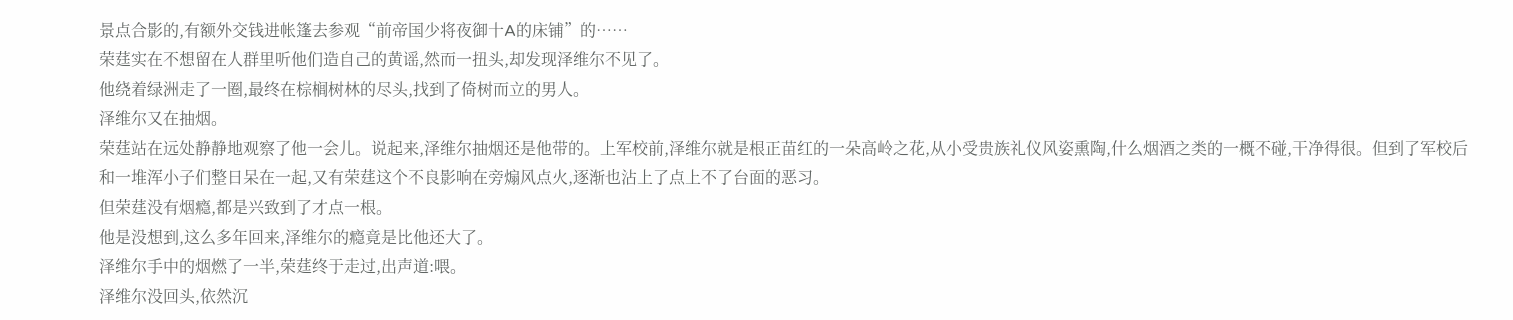景点合影的,有额外交钱进帐篷去参观“前帝国少将夜御十A的床铺”的……
荣莛实在不想留在人群里听他们造自己的黄谣,然而一扭头,却发现泽维尔不见了。
他绕着绿洲走了一圈,最终在棕榈树林的尽头,找到了倚树而立的男人。
泽维尔又在抽烟。
荣莛站在远处静静地观察了他一会儿。说起来,泽维尔抽烟还是他带的。上军校前,泽维尔就是根正苗红的一朵高岭之花,从小受贵族礼仪风姿熏陶,什么烟酒之类的一概不碰,干净得很。但到了军校后和一堆浑小子们整日呆在一起,又有荣莛这个不良影响在旁煽风点火,逐渐也沾上了点上不了台面的恶习。
但荣莛没有烟瘾,都是兴致到了才点一根。
他是没想到,这么多年回来,泽维尔的瘾竟是比他还大了。
泽维尔手中的烟燃了一半,荣莛终于走过,出声道:喂。
泽维尔没回头,依然沉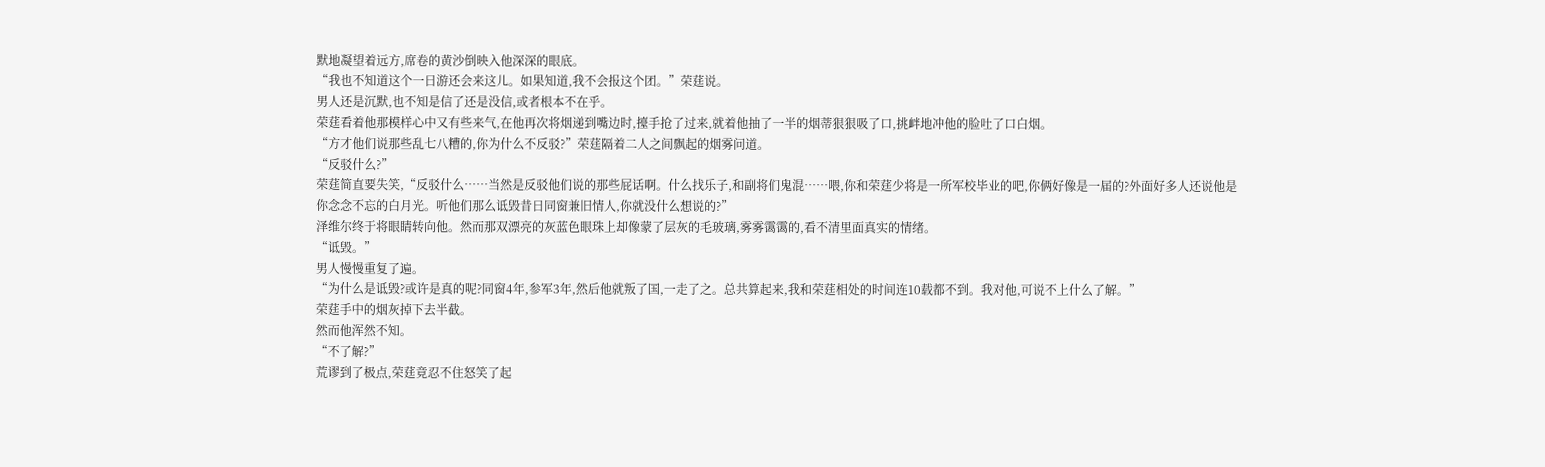默地凝望着远方,席卷的黄沙倒映入他深深的眼底。
“我也不知道这个一日游还会来这儿。如果知道,我不会报这个团。”荣莛说。
男人还是沉默,也不知是信了还是没信,或者根本不在乎。
荣莛看着他那模样心中又有些来气,在他再次将烟递到嘴边时,擡手抢了过来,就着他抽了一半的烟蒂狠狠吸了口,挑衅地冲他的脸吐了口白烟。
“方才他们说那些乱七八糟的,你为什么不反驳?”荣莛隔着二人之间飘起的烟雾问道。
“反驳什么?”
荣莛简直要失笑,“反驳什么……当然是反驳他们说的那些屁话啊。什么找乐子,和副将们鬼混……喂,你和荣莛少将是一所军校毕业的吧,你俩好像是一届的?外面好多人还说他是你念念不忘的白月光。听他们那么诋毁昔日同窗兼旧情人,你就没什么想说的?”
泽维尔终于将眼睛转向他。然而那双漂亮的灰蓝色眼珠上却像蒙了层灰的毛玻璃,雾雾霭霭的,看不清里面真实的情绪。
“诋毁。”
男人慢慢重复了遍。
“为什么是诋毁?或许是真的呢?同窗4年,参军3年,然后他就叛了国,一走了之。总共算起来,我和荣莛相处的时间连10载都不到。我对他,可说不上什么了解。”
荣莛手中的烟灰掉下去半截。
然而他浑然不知。
“不了解?”
荒谬到了极点,荣莛竟忍不住怒笑了起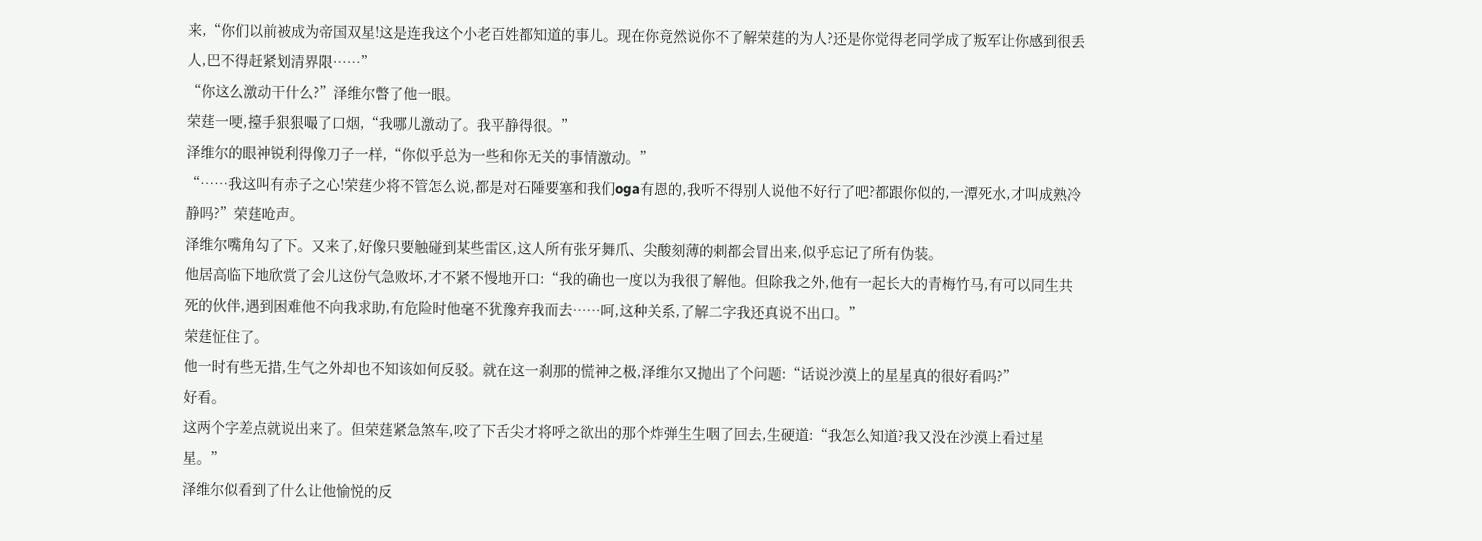来,“你们以前被成为帝国双星!这是连我这个小老百姓都知道的事儿。现在你竟然说你不了解荣莛的为人?还是你觉得老同学成了叛军让你感到很丢人,巴不得赶紧划清界限……”
“你这么激动干什么?”泽维尔瞥了他一眼。
荣莛一哽,擡手狠狠嘬了口烟,“我哪儿激动了。我平静得很。”
泽维尔的眼神锐利得像刀子一样,“你似乎总为一些和你无关的事情激动。”
“……我这叫有赤子之心!荣莛少将不管怎么说,都是对石陲要塞和我们oga有恩的,我听不得别人说他不好行了吧?都跟你似的,一潭死水,才叫成熟冷静吗?”荣莛呛声。
泽维尔嘴角勾了下。又来了,好像只要触碰到某些雷区,这人所有张牙舞爪、尖酸刻薄的刺都会冒出来,似乎忘记了所有伪装。
他居高临下地欣赏了会儿这份气急败坏,才不紧不慢地开口:“我的确也一度以为我很了解他。但除我之外,他有一起长大的青梅竹马,有可以同生共死的伙伴,遇到困难他不向我求助,有危险时他毫不犹豫弃我而去……呵,这种关系,了解二字我还真说不出口。”
荣莛怔住了。
他一时有些无措,生气之外却也不知该如何反驳。就在这一刹那的慌神之极,泽维尔又抛出了个问题:“话说沙漠上的星星真的很好看吗?”
好看。
这两个字差点就说出来了。但荣莛紧急煞车,咬了下舌尖才将呼之欲出的那个炸弹生生咽了回去,生硬道:“我怎么知道?我又没在沙漠上看过星星。”
泽维尔似看到了什么让他愉悦的反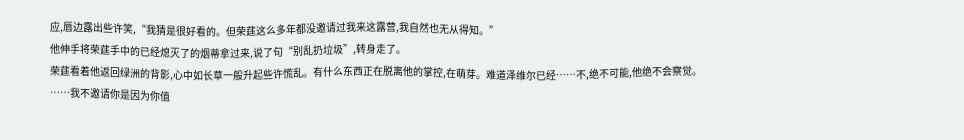应,唇边露出些许笑,“我猜是很好看的。但荣莛这么多年都没邀请过我来这露营,我自然也无从得知。”
他伸手将荣莛手中的已经熄灭了的烟蒂拿过来,说了句“别乱扔垃圾”,转身走了。
荣莛看着他返回绿洲的背影,心中如长草一般升起些许慌乱。有什么东西正在脱离他的掌控,在萌芽。难道泽维尔已经……不,绝不可能,他绝不会察觉。
……我不邀请你是因为你值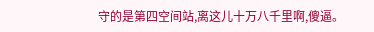守的是第四空间站,离这儿十万八千里啊,傻逼。